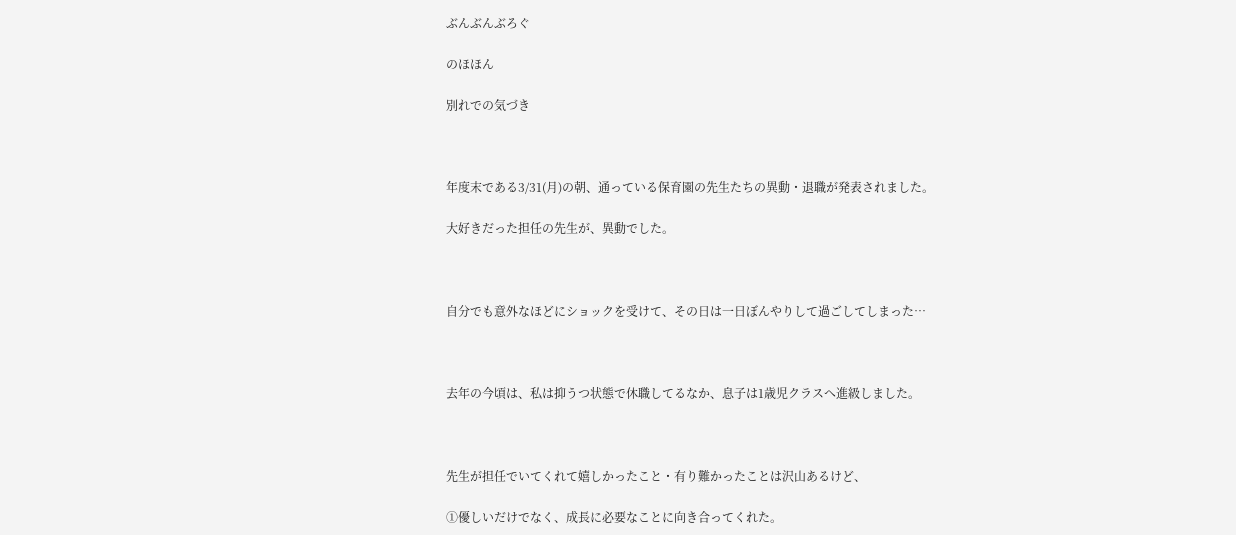ぶんぶんぶろぐ

のほほん

別れでの気づき



年度末である3/31(月)の朝、通っている保育園の先生たちの異動・退職が発表されました。

大好きだった担任の先生が、異動でした。



自分でも意外なほどにショックを受けて、その日は一日ぼんやりして過ごしてしまった…



去年の今頃は、私は抑うつ状態で休職してるなか、息子は1歳児クラスへ進級しました。



先生が担任でいてくれて嬉しかったこと・有り難かったことは沢山あるけど、

①優しいだけでなく、成長に必要なことに向き合ってくれた。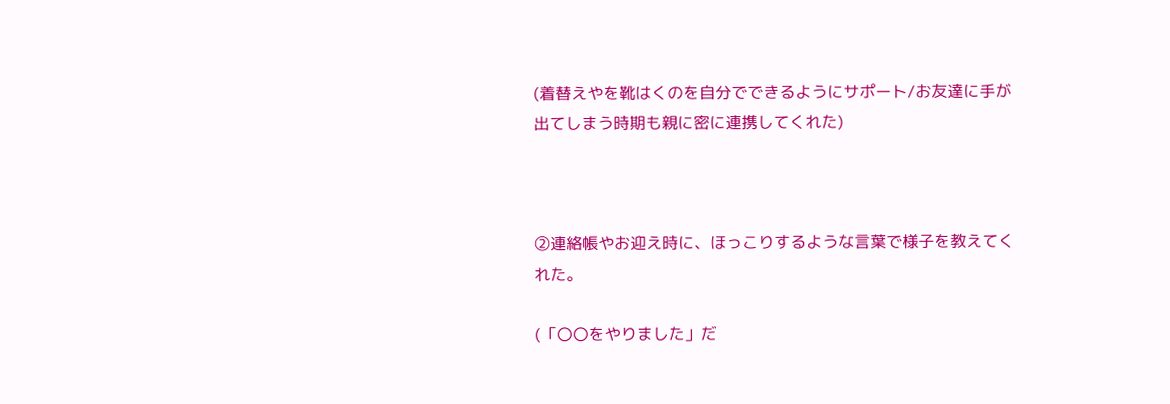(着替えやを靴はくのを自分でできるようにサポート/お友達に手が出てしまう時期も親に密に連携してくれた)



②連絡帳やお迎え時に、ほっこりするような言葉で様子を教えてくれた。

(「〇〇をやりました」だ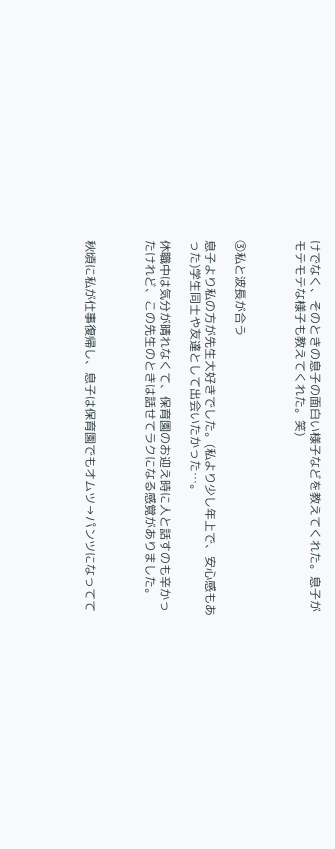けでなく、そのときの息子の面白い様子などを教えてくれた。息子がモテモテな様子も教えてくれた。笑)



③私と波長が合う

息子より私の方が先生大好きでした。(私より少し年上で、安心感もあった)学生同士や友達として出会いたかった…。

休職中は気分が晴れなくて、保育園のお迎え時に人と話すのも辛かったけれど、この先生のときは話せてラクになる感覚がありました。



秋頃に私が仕事復帰し、息子は保育園でもオムツ→パンツになってて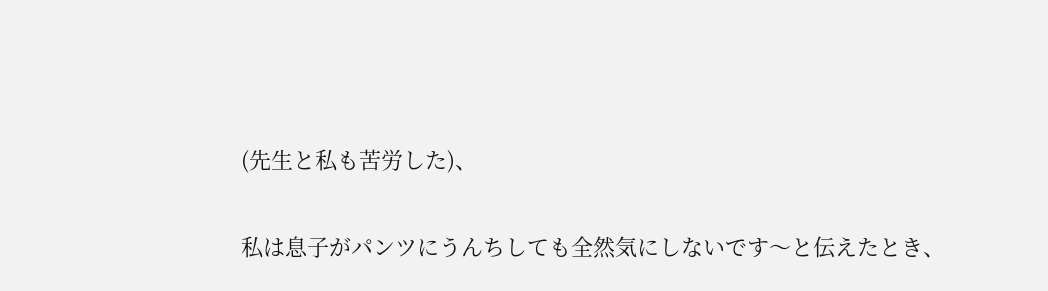(先生と私も苦労した)、

私は息子がパンツにうんちしても全然気にしないです〜と伝えたとき、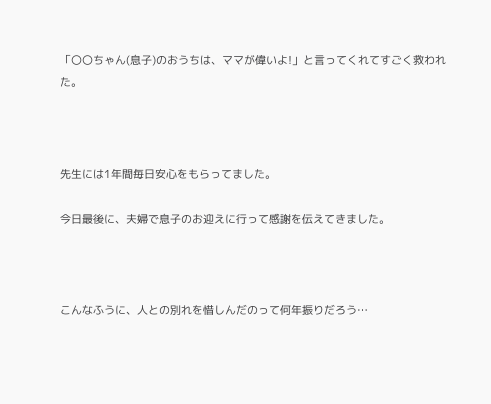「〇〇ちゃん(息子)のおうちは、ママが偉いよ!」と言ってくれてすごく救われた。



先生には1年間毎日安心をもらってました。

今日最後に、夫婦で息子のお迎えに行って感謝を伝えてきました。



こんなふうに、人との別れを惜しんだのって何年振りだろう…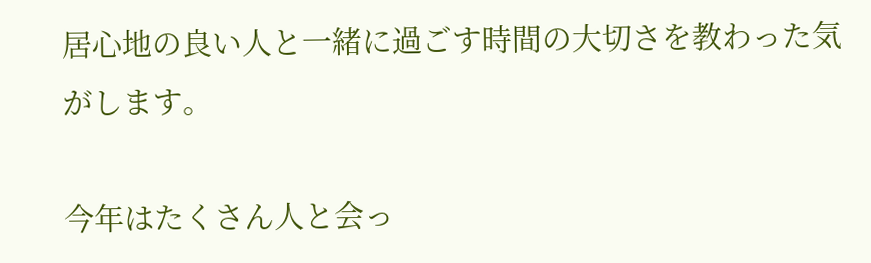居心地の良い人と一緒に過ごす時間の大切さを教わった気がします。

今年はたくさん人と会っ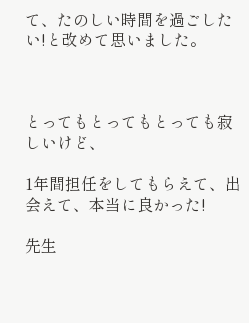て、たのしい時間を過ごしたい!と改めて思いました。



とってもとってもとっても寂しいけど、

1年間担任をしてもらえて、出会えて、本当に良かった!

先生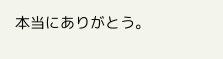本当にありがとう。